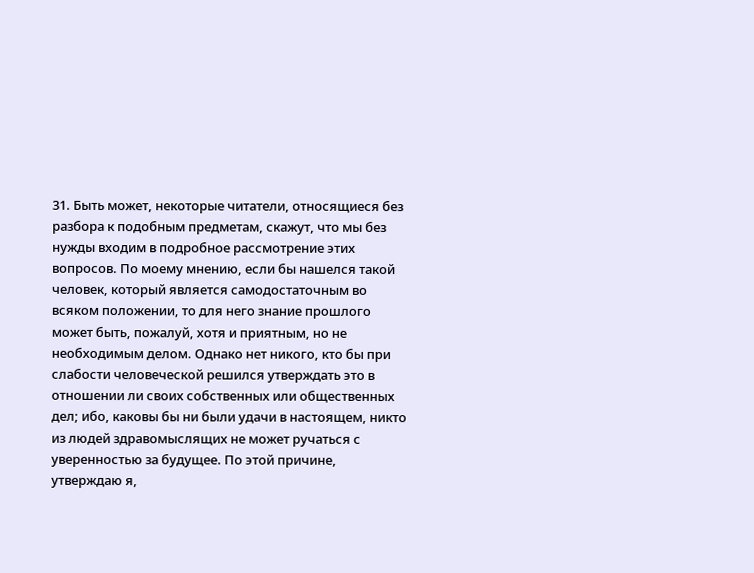31. Быть может, некоторые читатели, относящиеся без разбора к подобным предметам, скажут, что мы без нужды входим в подробное рассмотрение этих вопросов. По моему мнению, если бы нашелся такой человек, который является самодостаточным во всяком положении, то для него знание прошлого может быть, пожалуй, хотя и приятным, но не необходимым делом. Однако нет никого, кто бы при слабости человеческой решился утверждать это в отношении ли своих собственных или общественных дел; ибо, каковы бы ни были удачи в настоящем, никто из людей здравомыслящих не может ручаться с уверенностью за будущее. По этой причине, утверждаю я,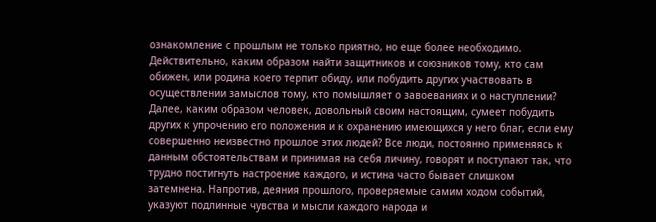ознакомление с прошлым не только приятно, но еще более необходимо. Действительно, каким образом найти защитников и союзников тому, кто сам обижен, или родина коего терпит обиду, или побудить других участвовать в осуществлении замыслов тому, кто помышляет о завоеваниях и о наступлении? Далее, каким образом человек, довольный своим настоящим, сумеет побудить других к упрочению его положения и к охранению имеющихся у него благ, если ему совершенно неизвестно прошлое этих людей? Все люди, постоянно применяясь к данным обстоятельствам и принимая на себя личину, говорят и поступают так, что трудно постигнуть настроение каждого, и истина часто бывает слишком затемнена. Напротив, деяния прошлого, проверяемые самим ходом событий, указуют подлинные чувства и мысли каждого народа и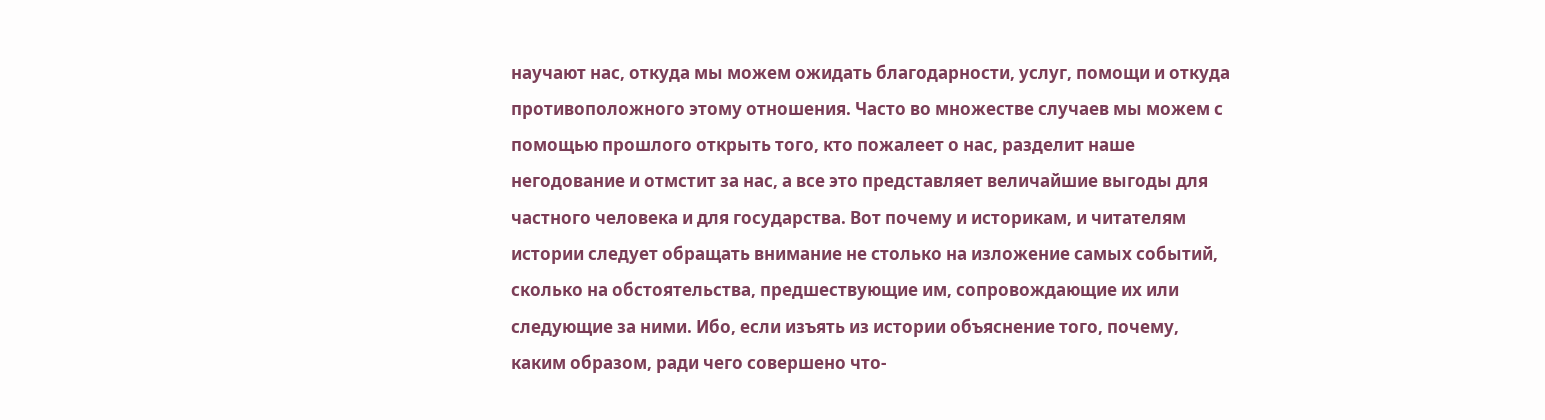научают нас, откуда мы можем ожидать благодарности, услуг, помощи и откуда противоположного этому отношения. Часто во множестве случаев мы можем с помощью прошлого открыть того, кто пожалеет о нас, разделит наше негодование и отмстит за нас, а все это представляет величайшие выгоды для частного человека и для государства. Вот почему и историкам, и читателям истории следует обращать внимание не столько на изложение самых событий, сколько на обстоятельства, предшествующие им, сопровождающие их или следующие за ними. Ибо, если изъять из истории объяснение того, почему, каким образом, ради чего совершено что-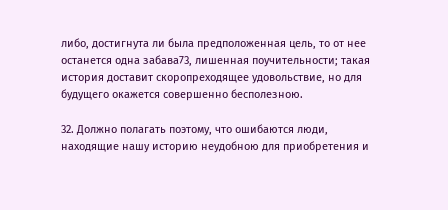либо, достигнута ли была предположенная цель, то от нее останется одна забава73, лишенная поучительности; такая история доставит скоропреходящее удовольствие, но для будущего окажется совершенно бесполезною.

32. Должно полагать поэтому, что ошибаются люди, находящие нашу историю неудобною для приобретения и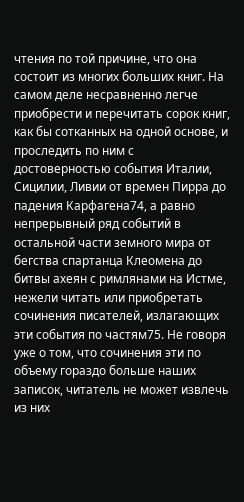чтения по той причине, что она состоит из многих больших книг. На самом деле несравненно легче приобрести и перечитать сорок книг, как бы сотканных на одной основе, и проследить по ним с достоверностью события Италии, Сицилии, Ливии от времен Пирра до падения Карфагена74, а равно непрерывный ряд событий в остальной части земного мира от бегства спартанца Клеомена до битвы ахеян с римлянами на Истме, нежели читать или приобретать сочинения писателей, излагающих эти события по частям75. Не говоря уже о том, что сочинения эти по объему гораздо больше наших записок, читатель не может извлечь из них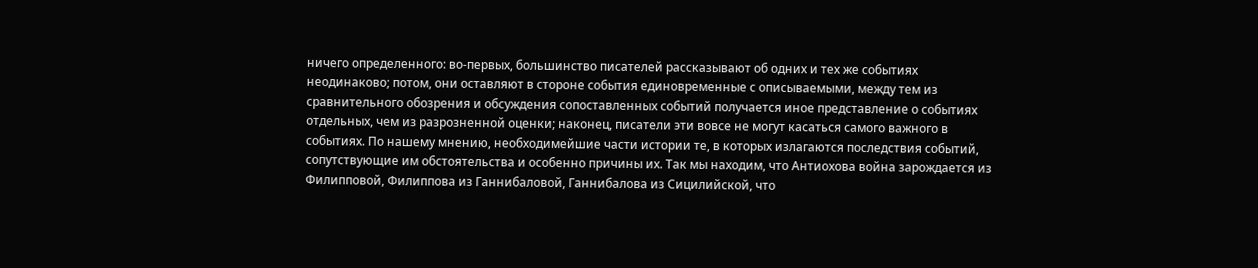ничего определенного: во-первых, большинство писателей рассказывают об одних и тех же событиях неодинаково; потом, они оставляют в стороне события единовременные с описываемыми, между тем из сравнительного обозрения и обсуждения сопоставленных событий получается иное представление о событиях отдельных, чем из разрозненной оценки; наконец, писатели эти вовсе не могут касаться самого важного в событиях. По нашему мнению, необходимейшие части истории те, в которых излагаются последствия событий, сопутствующие им обстоятельства и особенно причины их. Так мы находим, что Антиохова война зарождается из Филипповой, Филиппова из Ганнибаловой, Ганнибалова из Сицилийской, что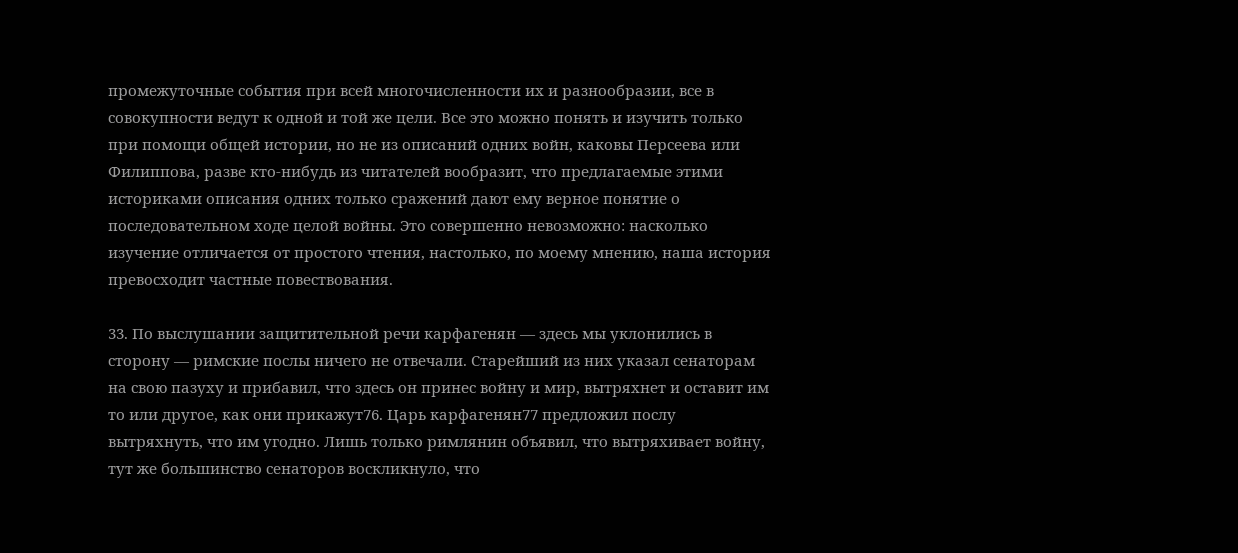промежуточные события при всей многочисленности их и разнообразии, все в совокупности ведут к одной и той же цели. Все это можно понять и изучить только при помощи общей истории, но не из описаний одних войн, каковы Персеева или Филиппова, разве кто-нибудь из читателей вообразит, что предлагаемые этими историками описания одних только сражений дают ему верное понятие о последовательном ходе целой войны. Это совершенно невозможно: насколько изучение отличается от простого чтения, настолько, по моему мнению, наша история превосходит частные повествования.

33. По выслушании защитительной речи карфагенян — здесь мы уклонились в сторону — римские послы ничего не отвечали. Старейший из них указал сенаторам на свою пазуху и прибавил, что здесь он принес войну и мир, вытряхнет и оставит им то или другое, как они прикажут76. Царь карфагенян77 предложил послу вытряхнуть, что им угодно. Лишь только римлянин объявил, что вытряхивает войну, тут же большинство сенаторов воскликнуло, что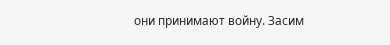они принимают войну. Засим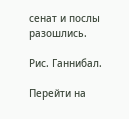сенат и послы разошлись.

Рис. Ганнибал.

Перейти на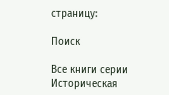страницу:

Поиск

Все книги серии Историческая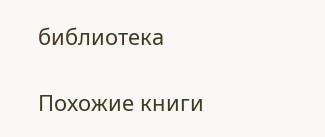библиотека

Похожие книги